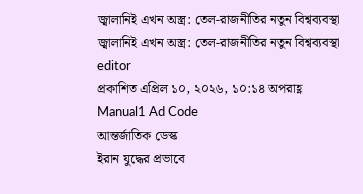জ্বালানিই এখন অস্ত্র: তেল-রাজনীতির নতুন বিশ্বব্যবস্থা
জ্বালানিই এখন অস্ত্র: তেল-রাজনীতির নতুন বিশ্বব্যবস্থা
editor
প্রকাশিত এপ্রিল ১০, ২০২৬, ১০:১৪ অপরাহ্ণ
Manual1 Ad Code
আন্তর্জাতিক ডেস্ক
ইরান যুদ্ধের প্রভাবে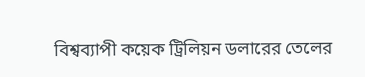বিশ্বব্যাপী কয়েক ট্রিলিয়ন ডলারের তেলের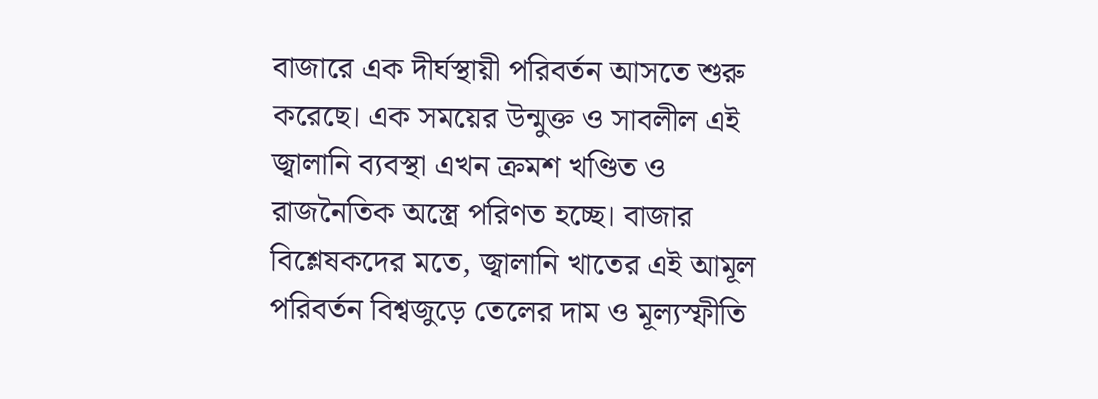বাজারে এক দীর্ঘস্থায়ী পরিবর্তন আসতে শুরু করেছে। এক সময়ের উন্মুক্ত ও সাবলীল এই জ্বালানি ব্যবস্থা এখন ক্রমশ খণ্ডিত ও রাজনৈতিক অস্ত্রে পরিণত হচ্ছে। বাজার বিশ্লেষকদের মতে, জ্বালানি খাতের এই আমূল পরিবর্তন বিশ্বজুড়ে তেলের দাম ও মূল্যস্ফীতি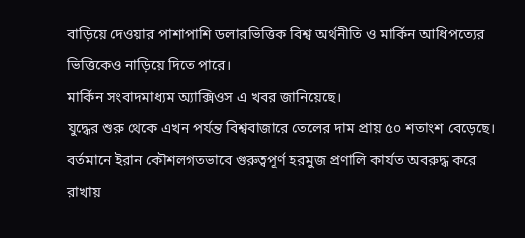বাড়িয়ে দেওয়ার পাশাপাশি ডলারভিত্তিক বিশ্ব অর্থনীতি ও মার্কিন আধিপত্যের ভিত্তিকেও নাড়িয়ে দিতে পারে।
মার্কিন সংবাদমাধ্যম অ্যাক্সিওস এ খবর জানিয়েছে।
যুদ্ধের শুরু থেকে এখন পর্যন্ত বিশ্ববাজারে তেলের দাম প্রায় ৫০ শতাংশ বেড়েছে। বর্তমানে ইরান কৌশলগতভাবে গুরুত্বপূর্ণ হরমুজ প্রণালি কার্যত অবরুদ্ধ করে রাখায়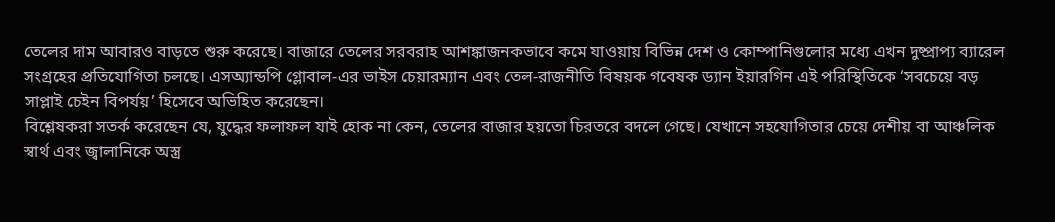তেলের দাম আবারও বাড়তে শুরু করেছে। বাজারে তেলের সরবরাহ আশঙ্কাজনকভাবে কমে যাওয়ায় বিভিন্ন দেশ ও কোম্পানিগুলোর মধ্যে এখন দুষ্প্রাপ্য ব্যারেল সংগ্রহের প্রতিযোগিতা চলছে। এসঅ্যান্ডপি গ্লোবাল-এর ভাইস চেয়ারম্যান এবং তেল-রাজনীতি বিষয়ক গবেষক ড্যান ইয়ারগিন এই পরিস্থিতিকে ‘সবচেয়ে বড় সাপ্লাই চেইন বিপর্যয়’ হিসেবে অভিহিত করেছেন।
বিশ্লেষকরা সতর্ক করেছেন যে, যুদ্ধের ফলাফল যাই হোক না কেন, তেলের বাজার হয়তো চিরতরে বদলে গেছে। যেখানে সহযোগিতার চেয়ে দেশীয় বা আঞ্চলিক স্বার্থ এবং জ্বালানিকে অস্ত্র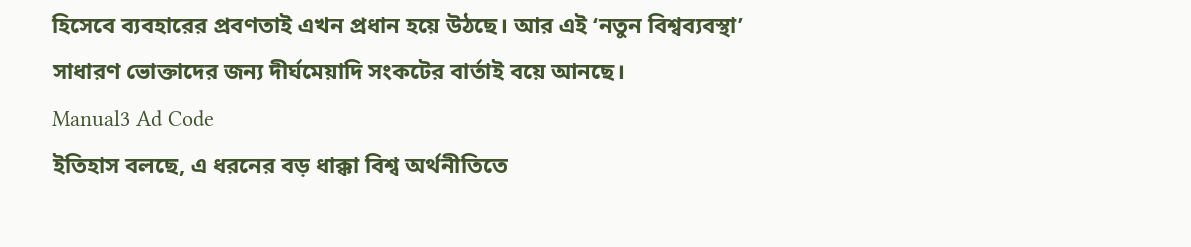হিসেবে ব্যবহারের প্রবণতাই এখন প্রধান হয়ে উঠছে। আর এই ‘নতুন বিশ্বব্যবস্থা’ সাধারণ ভোক্তাদের জন্য দীর্ঘমেয়াদি সংকটের বার্তাই বয়ে আনছে।
Manual3 Ad Code
ইতিহাস বলছে, এ ধরনের বড় ধাক্কা বিশ্ব অর্থনীতিতে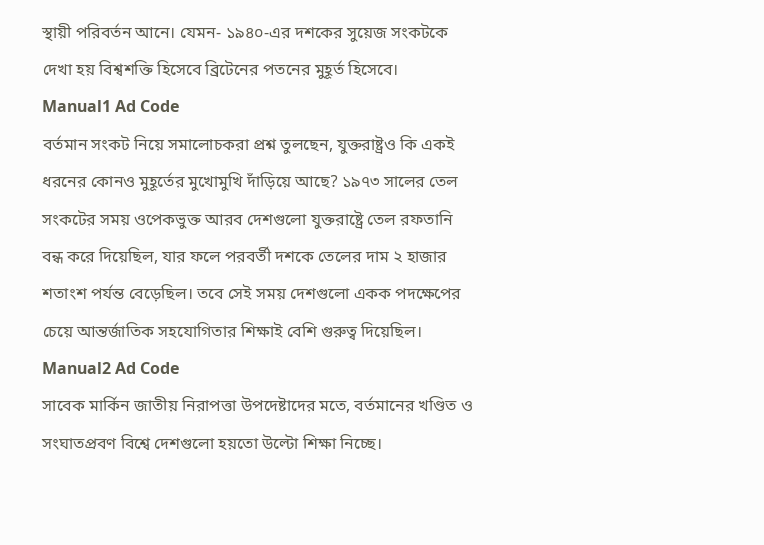স্থায়ী পরিবর্তন আনে। যেমন- ১৯৪০-এর দশকের সুয়েজ সংকটকে দেখা হয় বিশ্বশক্তি হিসেবে ব্রিটেনের পতনের মুহূর্ত হিসেবে।
Manual1 Ad Code
বর্তমান সংকট নিয়ে সমালোচকরা প্রশ্ন তুলছেন, যুক্তরাষ্ট্রও কি একই ধরনের কোনও মুহূর্তের মুখোমুখি দাঁড়িয়ে আছে? ১৯৭৩ সালের তেল সংকটের সময় ওপেকভুক্ত আরব দেশগুলো যুক্তরাষ্ট্রে তেল রফতানি বন্ধ করে দিয়েছিল, যার ফলে পরবর্তী দশকে তেলের দাম ২ হাজার শতাংশ পর্যন্ত বেড়েছিল। তবে সেই সময় দেশগুলো একক পদক্ষেপের চেয়ে আন্তর্জাতিক সহযোগিতার শিক্ষাই বেশি গুরুত্ব দিয়েছিল।
Manual2 Ad Code
সাবেক মার্কিন জাতীয় নিরাপত্তা উপদেষ্টাদের মতে, বর্তমানের খণ্ডিত ও সংঘাতপ্রবণ বিশ্বে দেশগুলো হয়তো উল্টো শিক্ষা নিচ্ছে।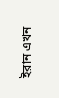ইরান এখন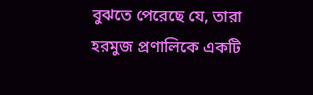বুঝতে পেরেছে যে, তারা হরমুজ প্রণালিকে একটি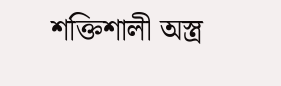শক্তিশালী অস্ত্র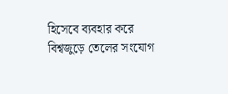হিসেবে ব্যবহার করে বিশ্বজুড়ে তেলের সংযোগ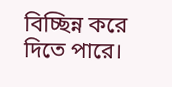বিচ্ছিন্ন করে দিতে পারে।